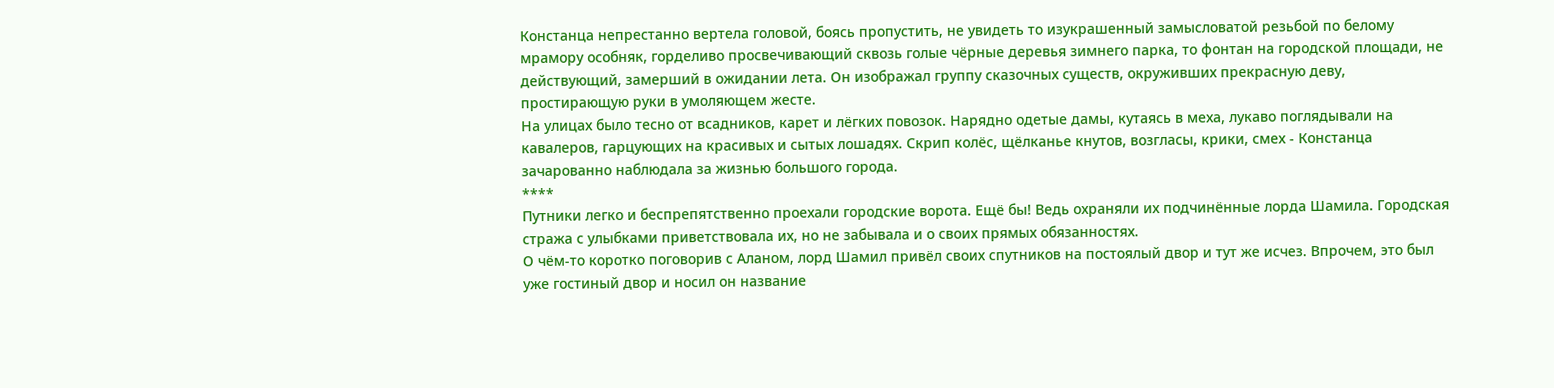Констанца непрестанно вертела головой, боясь пропустить, не увидеть то изукрашенный замысловатой резьбой по белому мрамору особняк, горделиво просвечивающий сквозь голые чёрные деревья зимнего парка, то фонтан на городской площади, не действующий, замерший в ожидании лета. Он изображал группу сказочных существ, окруживших прекрасную деву, простирающую руки в умоляющем жесте.
На улицах было тесно от всадников, карет и лёгких повозок. Нарядно одетые дамы, кутаясь в меха, лукаво поглядывали на кавалеров, гарцующих на красивых и сытых лошадях. Скрип колёс, щёлканье кнутов, возгласы, крики, смех - Констанца зачарованно наблюдала за жизнью большого города.
****
Путники легко и беспрепятственно проехали городские ворота. Ещё бы! Ведь охраняли их подчинённые лорда Шамила. Городская стража с улыбками приветствовала их, но не забывала и о своих прямых обязанностях.
О чём-то коротко поговорив с Аланом, лорд Шамил привёл своих спутников на постоялый двор и тут же исчез. Впрочем, это был уже гостиный двор и носил он название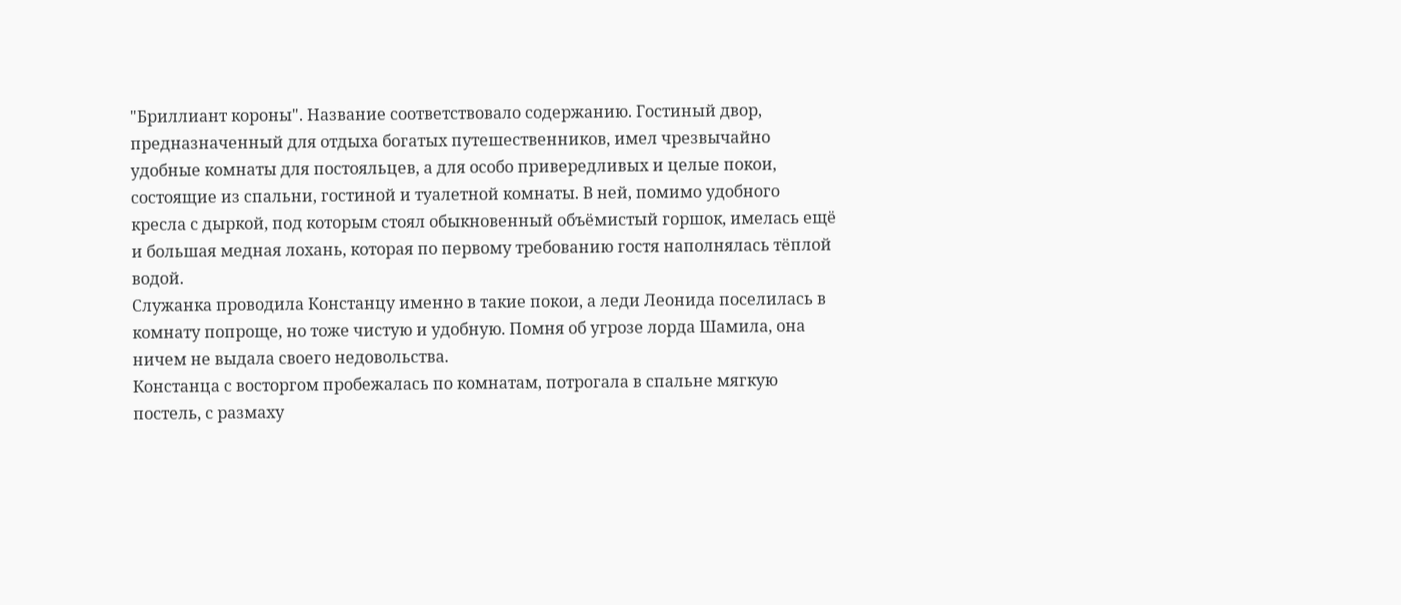"Бриллиант короны". Название соответствовало содержанию. Гостиный двор, предназначенный для отдыха богатых путешественников, имел чрезвычайно удобные комнаты для постояльцев, а для особо привередливых и целые покои, состоящие из спальни, гостиной и туалетной комнаты. В ней, помимо удобного кресла с дыркой, под которым стоял обыкновенный объёмистый горшок, имелась ещё и большая медная лохань, которая по первому требованию гостя наполнялась тёплой водой.
Служанка проводила Констанцу именно в такие покои, а леди Леонида поселилась в комнату попроще, но тоже чистую и удобную. Помня об угрозе лорда Шамила, она ничем не выдала своего недовольства.
Констанца с восторгом пробежалась по комнатам, потрогала в спальне мягкую постель, с размаху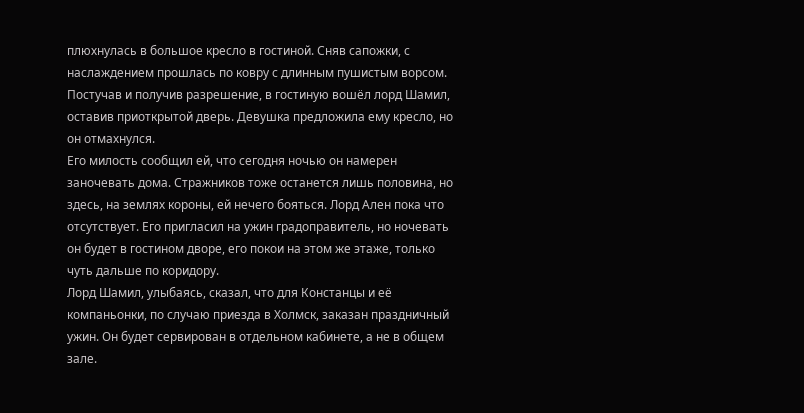плюхнулась в большое кресло в гостиной. Сняв сапожки, с наслаждением прошлась по ковру с длинным пушистым ворсом.
Постучав и получив разрешение, в гостиную вошёл лорд Шамил, оставив приоткрытой дверь. Девушка предложила ему кресло, но он отмахнулся.
Его милость сообщил ей, что сегодня ночью он намерен заночевать дома. Стражников тоже останется лишь половина, но здесь, на землях короны, ей нечего бояться. Лорд Ален пока что отсутствует. Его пригласил на ужин градоправитель, но ночевать он будет в гостином дворе, его покои на этом же этаже, только чуть дальше по коридору.
Лорд Шамил, улыбаясь, сказал, что для Констанцы и её компаньонки, по случаю приезда в Холмск, заказан праздничный ужин. Он будет сервирован в отдельном кабинете, а не в общем зале.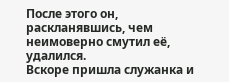После этого он, раскланявшись, чем неимоверно смутил её, удалился.
Вскоре пришла служанка и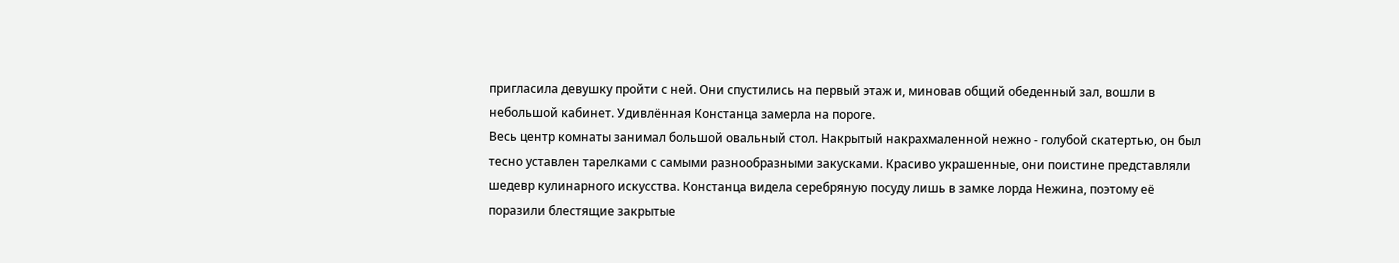пригласила девушку пройти с ней. Они спустились на первый этаж и, миновав общий обеденный зал, вошли в небольшой кабинет. Удивлённая Констанца замерла на пороге.
Весь центр комнаты занимал большой овальный стол. Накрытый накрахмаленной нежно - голубой скатертью, он был тесно уставлен тарелками с самыми разнообразными закусками. Красиво украшенные, они поистине представляли шедевр кулинарного искусства. Констанца видела серебряную посуду лишь в замке лорда Нежина, поэтому её поразили блестящие закрытые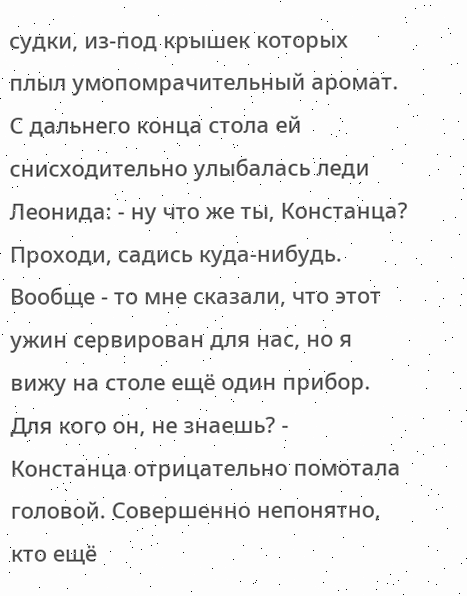судки, из-под крышек которых плыл умопомрачительный аромат.
С дальнего конца стола ей снисходительно улыбалась леди Леонида: - ну что же ты, Констанца? Проходи, садись куда-нибудь. Вообще - то мне сказали, что этот ужин сервирован для нас, но я вижу на столе ещё один прибор. Для кого он, не знаешь? - Констанца отрицательно помотала головой. Совершенно непонятно, кто ещё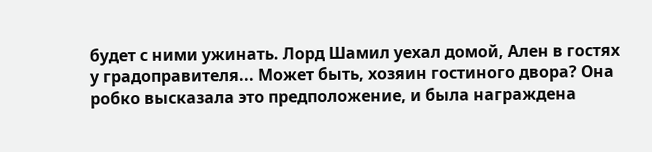будет с ними ужинать. Лорд Шамил уехал домой, Ален в гостях у градоправителя... Может быть, хозяин гостиного двора? Она робко высказала это предположение, и была награждена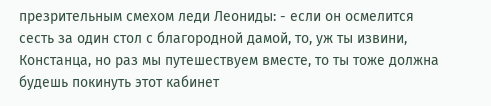презрительным смехом леди Леониды: - если он осмелится сесть за один стол с благородной дамой, то, уж ты извини, Констанца, но раз мы путешествуем вместе, то ты тоже должна будешь покинуть этот кабинет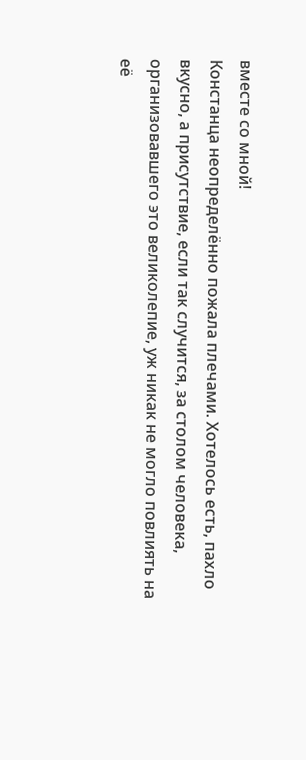вместе со мной!
Констанца неопределённо пожала плечами. Хотелось есть, пахло вкусно, а присутствие, если так случится, за столом человека, организовавшего это великолепие, уж никак не могло повлиять на её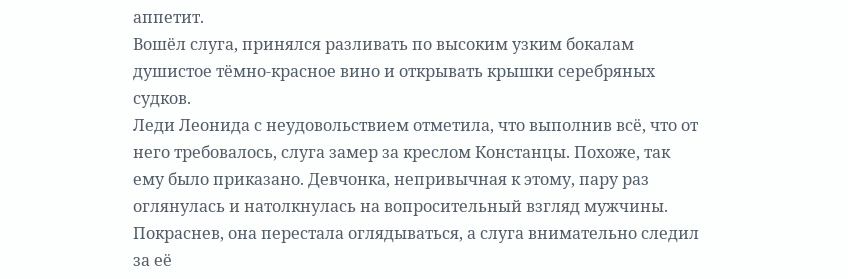аппетит.
Вошёл слуга, принялся разливать по высоким узким бокалам душистое тёмно-красное вино и открывать крышки серебряных судков.
Леди Леонида с неудовольствием отметила, что выполнив всё, что от него требовалось, слуга замер за креслом Констанцы. Похоже, так ему было приказано. Девчонка, непривычная к этому, пару раз оглянулась и натолкнулась на вопросительный взгляд мужчины. Покраснев, она перестала оглядываться, а слуга внимательно следил за её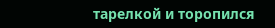тарелкой и торопился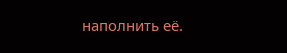наполнить её.